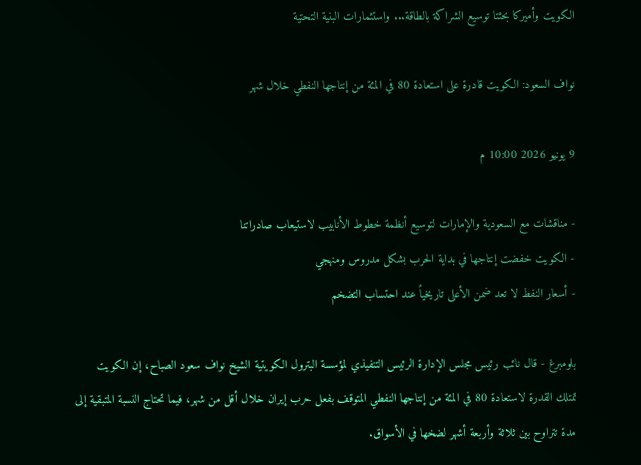الكويت وأميركا بحثتا توسيع الشراكة بالطاقة... واستثمارات البنية التحتية

نواف السعود: الكويت قادرة على استعادة 80 في المئة من إنتاجها النفطي خلال شهر

9 يونيو 2026 10:00 م

- مناقشات مع السعودية والإمارات لتوسيع أنظمة خطوط الأنابيب لاستيعاب صادراتنا
- الكويت خفضت إنتاجها في بداية الحرب بشكل مدروس ومنهجي
- أسعار النفط لا تعد ضمن الأعلى تاريخياً عند احتساب التضخم

بلومبرغ - قال نائب رئيس مجلس الإدارة الرئيس التنفيذي لمؤسسة البترول الكويتية الشيخ نواف سعود الصباح، إن الكويت تمتلك القدرة لاستعادة 80 في المئة من إنتاجها النفطي المتوقف بفعل حرب إيران خلال أقل من شهر، فيما تحتاج النسبة المتبقية إلى مدة تتراوح بين ثلاثة وأربعة أشهر لضخها في الأسواق.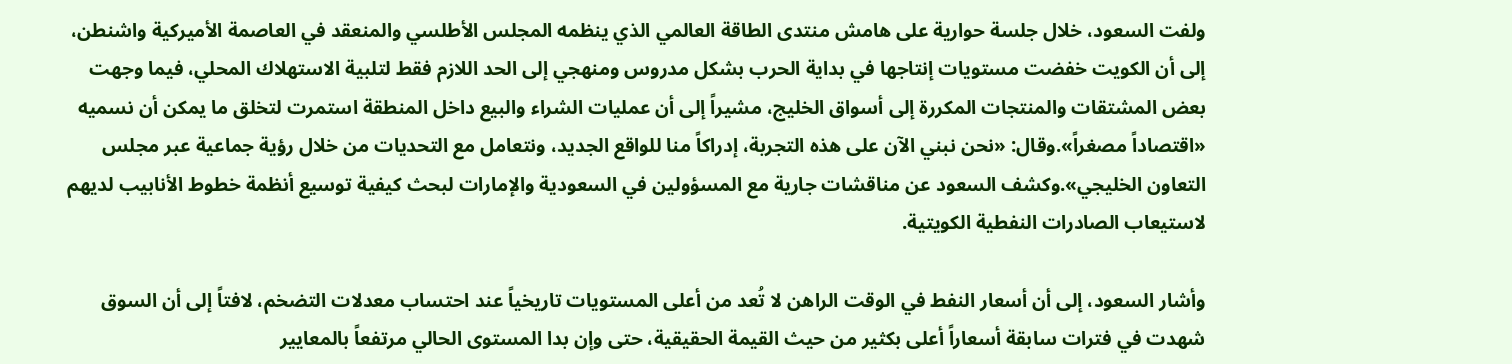ولفت السعود، خلال جلسة حوارية على هامش منتدى الطاقة العالمي الذي ينظمه المجلس الأطلسي والمنعقد في العاصمة الأميركية واشنطن، إلى أن الكويت خفضت مستويات إنتاجها في بداية الحرب بشكل مدروس ومنهجي إلى الحد اللازم فقط لتلبية الاستهلاك المحلي، فيما وجهت بعض المشتقات والمنتجات المكررة إلى أسواق الخليج، مشيراً إلى أن عمليات الشراء والبيع داخل المنطقة استمرت لتخلق ما يمكن أن نسميه «اقتصاداً مصغراً».وقال: «نحن نبني الآن على هذه التجربة، إدراكاً منا للواقع الجديد، ونتعامل مع التحديات من خلال رؤية جماعية عبر مجلس التعاون الخليجي».وكشف السعود عن مناقشات جارية مع المسؤولين في السعودية والإمارات لبحث كيفية توسيع أنظمة خطوط الأنابيب لديهم لاستيعاب الصادرات النفطية الكويتية.

وأشار السعود، إلى أن أسعار النفط في الوقت الراهن لا تُعد من أعلى المستويات تاريخياً عند احتساب معدلات التضخم، لافتاً إلى أن السوق شهدت في فترات سابقة أسعاراً أعلى بكثير من حيث القيمة الحقيقية، حتى وإن بدا المستوى الحالي مرتفعاً بالمعايير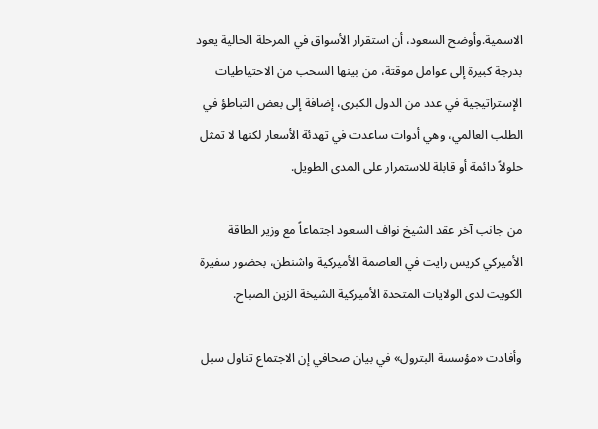الاسمية.وأوضح السعود، أن استقرار الأسواق في المرحلة الحالية يعود بدرجة كبيرة إلى عوامل موقتة، من بينها السحب من الاحتياطيات الإستراتيجية في عدد من الدول الكبرى، إضافة إلى بعض التباطؤ في الطلب العالمي، وهي أدوات ساعدت في تهدئة الأسعار لكنها لا تمثل حلولاً دائمة أو قابلة للاستمرار على المدى الطويل.

من جانب آخر عقد الشيخ نواف السعود اجتماعاً مع وزير الطاقة الأميركي كريس رايت في العاصمة الأميركية واشنطن، بحضور سفيرة الكويت لدى الولايات المتحدة الأميركية الشيخة الزين الصباح.

وأفادت «مؤسسة البترول» في بيان صحافي إن الاجتماع تناول سبل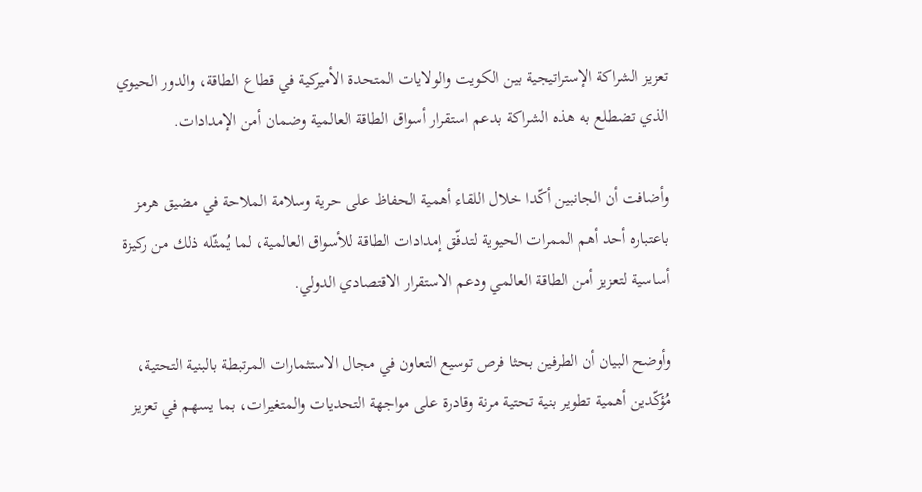تعزيز الشراكة الإستراتيجية بين الكويت والولايات المتحدة الأميركية في قطاع الطاقة، والدور الحيوي الذي تضطلع به هذه الشراكة بدعم استقرار أسواق الطاقة العالمية وضمان أمن الإمدادات.

وأضافت أن الجانبين أكّدا خلال اللقاء أهمية الحفاظ على حرية وسلامة الملاحة في مضيق هرمز باعتباره أحد أهم الممرات الحيوية لتدفّق إمدادات الطاقة للأسواق العالمية، لما يُمثّله ذلك من ركيزة أساسية لتعزيز أمن الطاقة العالمي ودعم الاستقرار الاقتصادي الدولي.

وأوضح البيان أن الطرفين بحثا فرص توسيع التعاون في مجال الاستثمارات المرتبطة بالبنية التحتية، مُؤكّدين أهمية تطوير بنية تحتية مرنة وقادرة على مواجهة التحديات والمتغيرات، بما يسهم في تعزيز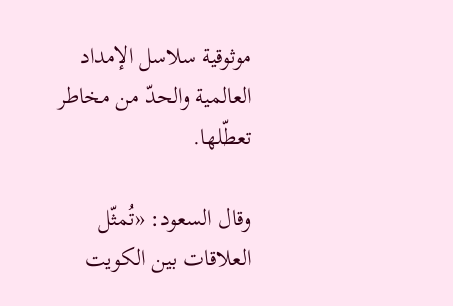موثوقية سلاسل الإمداد العالمية والحدّ من مخاطر تعطّلها.

وقال السعود: «تُمثّل العلاقات بين الكويت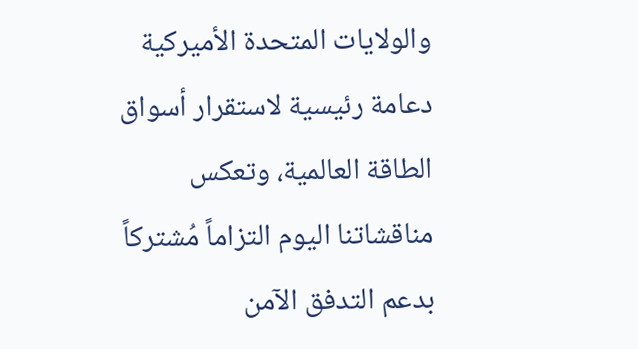والولايات المتحدة الأميركية دعامة رئيسية لاستقرار أسواق الطاقة العالمية، وتعكس مناقشاتنا اليوم التزاماً مُشتركاً بدعم التدفق الآمن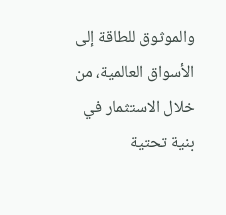والموثوق للطاقة إلى الأسواق العالمية، من خلال الاستثمار في بنية تحتية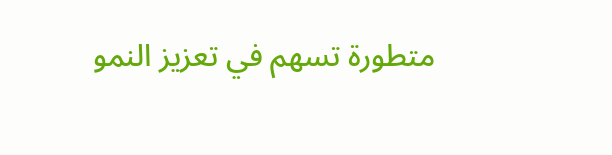متطورة تسهم في تعزيز النمو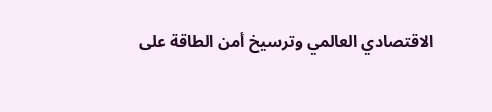الاقتصادي العالمي وترسيخ أمن الطاقة على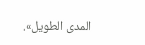المدى الطويل».